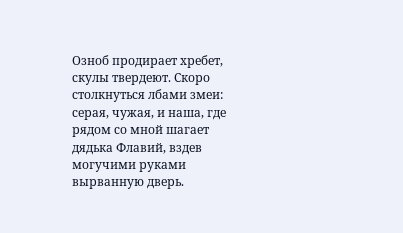Озноб продирает хребет, скулы твердеют. Скоро столкнуться лбами змеи: серая, чужая, и наша, где рядом со мной шагает дядька Флавий, вздев могучими руками вырванную дверь.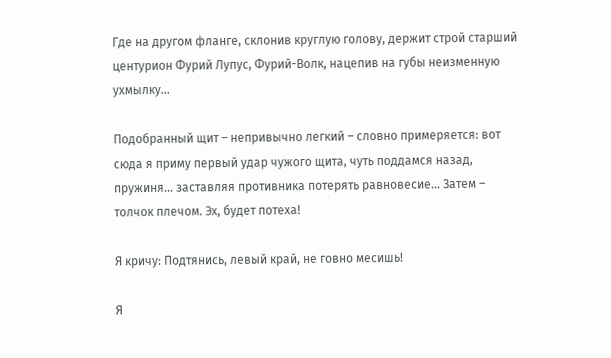Где на другом фланге, склонив круглую голову, держит строй старший центурион Фурий Лупус, Фурий-Волк, нацепив на губы неизменную ухмылку…

Подобранный щит – непривычно легкий – словно примеряется: вот сюда я приму первый удар чужого щита, чуть поддамся назад, пружиня… заставляя противника потерять равновесие… Затем – толчок плечом. Эх, будет потеха!

Я кричу: Подтянись, левый край, не говно месишь!

Я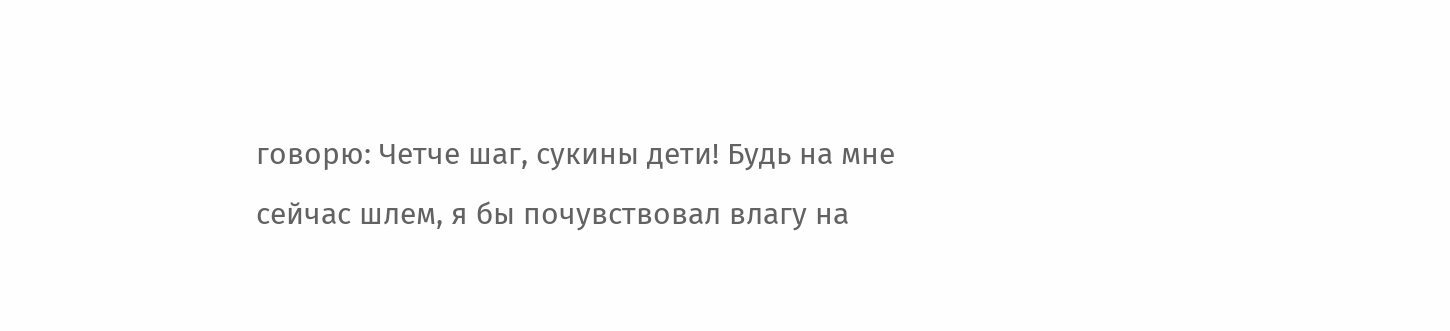говорю: Четче шаг, сукины дети! Будь на мне сейчас шлем, я бы почувствовал влагу на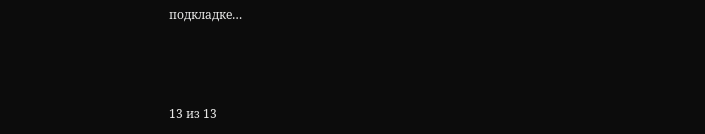подкладке…



13 из 13